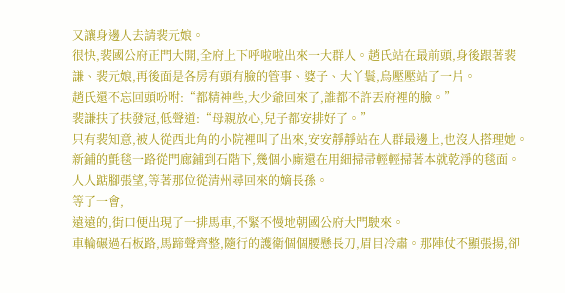又讓身邊人去請裴元娘。
很快,裴國公府正門大開,全府上下呼啦啦出來一大群人。趙氏站在最前頭,身後跟著裴謙、裴元娘,再後面是各房有頭有臉的管事、婆子、大丫鬟,烏壓壓站了一片。
趙氏還不忘回頭吩咐:“都精神些,大少爺回來了,誰都不許丟府裡的臉。”
裴謙扶了扶發冠,低聲道:“母親放心,兒子都安排好了。”
只有裴知意,被人從西北角的小院裡叫了出來,安安靜靜站在人群最邊上,也沒人搭理她。
新鋪的氈毯一路從門廊鋪到石階下,幾個小廝還在用細掃帚輕輕掃著本就乾淨的毯面。
人人踮腳張望,等著那位從清州尋回來的嫡長孫。
等了一會,
遠遠的,街口便出現了一排馬車,不緊不慢地朝國公府大門駛來。
車輪碾過石板路,馬蹄聲齊整,隨行的護衛個個腰懸長刀,眉目冷肅。那陣仗不顯張揚,卻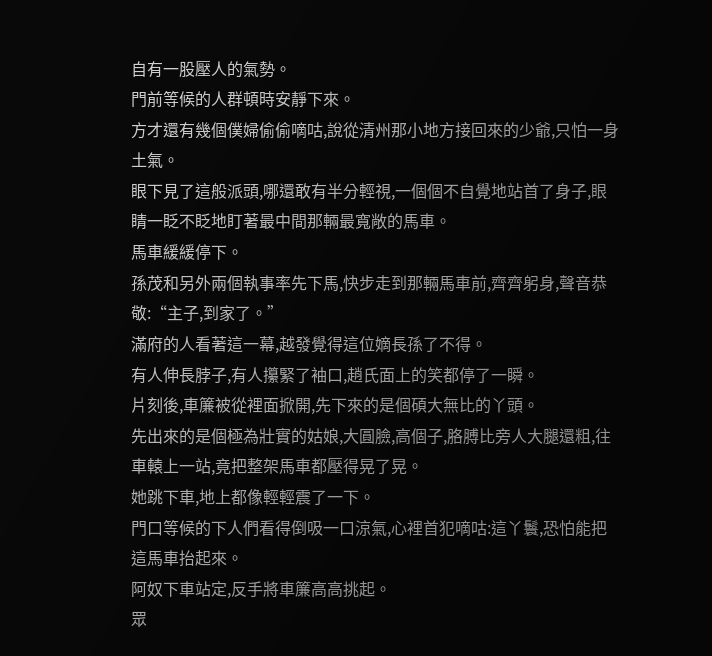自有一股壓人的氣勢。
門前等候的人群頓時安靜下來。
方才還有幾個僕婦偷偷嘀咕,說從清州那小地方接回來的少爺,只怕一身土氣。
眼下見了這般派頭,哪還敢有半分輕視,一個個不自覺地站首了身子,眼睛一眨不眨地盯著最中間那輛最寬敞的馬車。
馬車緩緩停下。
孫茂和另外兩個執事率先下馬,快步走到那輛馬車前,齊齊躬身,聲音恭敬:“主子,到家了。”
滿府的人看著這一幕,越發覺得這位嫡長孫了不得。
有人伸長脖子,有人攥緊了袖口,趙氏面上的笑都停了一瞬。
片刻後,車簾被從裡面掀開,先下來的是個碩大無比的丫頭。
先出來的是個極為壯實的姑娘,大圓臉,高個子,胳膊比旁人大腿還粗,往車轅上一站,竟把整架馬車都壓得晃了晃。
她跳下車,地上都像輕輕震了一下。
門口等候的下人們看得倒吸一口涼氣,心裡首犯嘀咕:這丫鬟,恐怕能把這馬車抬起來。
阿奴下車站定,反手將車簾高高挑起。
眾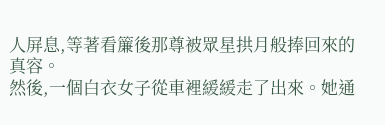人屏息,等著看簾後那尊被眾星拱月般捧回來的真容。
然後,一個白衣女子從車裡緩緩走了出來。她通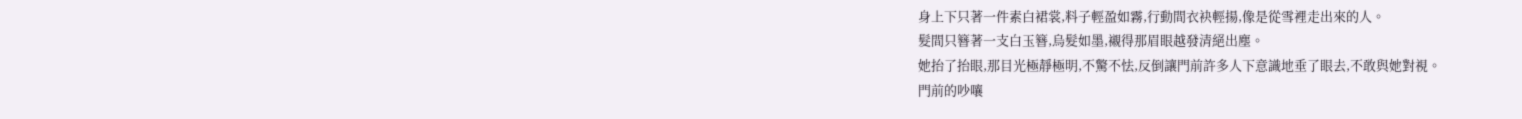身上下只著一件素白裙裳,料子輕盈如霧,行動間衣袂輕揚,像是從雪裡走出來的人。
髮間只簪著一支白玉簪,烏髮如墨,襯得那眉眼越發清絕出塵。
她抬了抬眼,那目光極靜極明,不驚不怯,反倒讓門前許多人下意識地垂了眼去,不敢與她對視。
門前的吵嚷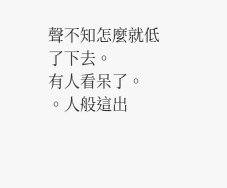聲不知怎麼就低了下去。
有人看呆了。
。人般這出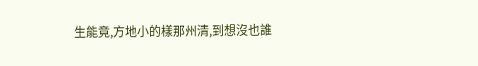生能竟,方地小的樣那州清,到想沒也誰